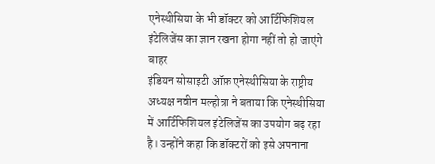एनेस्थीसिया के भी डॉक्टर को आर्टिफिशियल इंटेलिजेंस का ज्ञान रखना होगा नहीं तो हो जाएंगे बाहर
इंडियन सोसाइटी ऑफ़ एनेस्थीसिया के राष्ट्रीय अध्यक्ष नवीन मल्होत्रा ने बताया कि एनेस्थीसिया में आर्टिफिशियल इंटेलिजेंस का उपयोग बढ़ रहा है। उन्होंने कहा कि डॉक्टरों को इसे अपनाना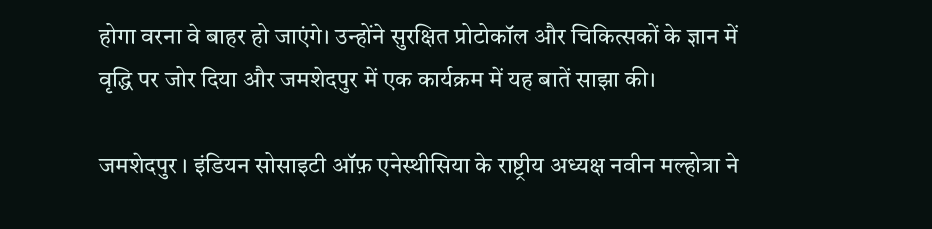होगा वरना वे बाहर हो जाएंगे। उन्होंने सुरक्षित प्रोटोकॉल और चिकित्सकों के ज्ञान में वृद्धि पर जोर दिया और जमशेदपुर में एक कार्यक्रम में यह बातें साझा की।

जमशेदपुर । इंडियन सोसाइटी ऑफ़ एनेस्थीसिया के राष्ट्रीय अध्यक्ष नवीन मल्होत्रा ने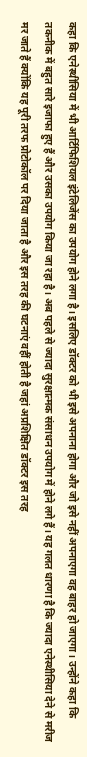कहा कि एनेस्थीसिया में भी आर्टिफिशियल इंटेलिजेंस का उपयोग होने लगा है। इसलिए डॉक्टर को भी इसे अपनाना होगा और जो इसे नहीं अपनाएगा वह बाहर हो जाएगा। उन्होंने कहा कि तकनीक में बहुत सारे इजाफा हुए हैं और उसका उपयोग किया जा रहा है। अब पहले से ज्यादा सुरक्षात्मक संसाधन उपयोग में होने लगे हैं। यह गलत धारणा है कि ज्यादा एनेस्थीसिया देने से मरीज मर जाते हैं क्योंकि यह पूरी तरफ प्रोटोकॉल पर दिया जाता है और इस तरह की घटनाएं वहीं होती है जहां अप्रशिक्षित डॉक्टर इस तरह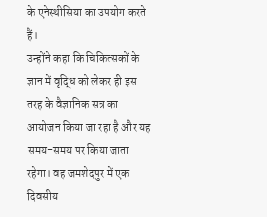के एनेस्थीसिया का उपयोग करते हैं।
उन्होंने कहा कि चिकित्सकों के ज्ञान में वृद्धि को लेकर ही इस तरह के वैज्ञानिक सत्र का आयोजन किया जा रहा है और यह समय-समय पर किया जाता रहेगा। वह जमशेदपुर में एक दिवसीय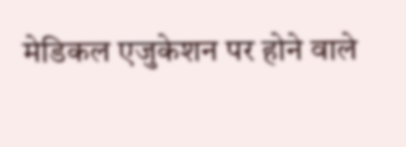मेडिकल एजुकेशन पर होने वाले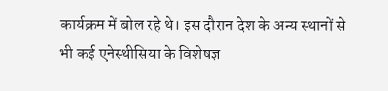कार्यक्रम में बोल रहे थे। इस दौरान देश के अन्य स्थानों से भी कई एनेस्थीसिया के विशेषज्ञ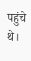पहुंचे थे।